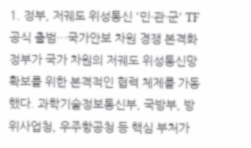1. 정부, 저궤도 위성통신 '민·관·군' TF 공식 출범…국가안보 차원 경쟁 본격화
정부가 국가 차원의 저궤도 위성통신망 확보를 위한 본격적인 협력 체제를 가동했다. 과학기술정보통신부, 국방부, 방위사업청, 우주항공청 등 핵심 부처가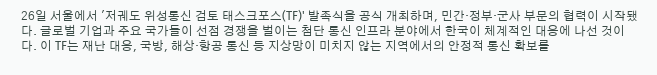26일 서울에서 '저궤도 위성통신 검토 태스크포스(TF)' 발족식을 공식 개최하며, 민간·정부·군사 부문의 협력이 시작됐다. 글로벌 기업과 주요 국가들이 선점 경쟁을 벌이는 첨단 통신 인프라 분야에서 한국이 체계적인 대응에 나선 것이다. 이 TF는 재난 대응, 국방, 해상·항공 통신 등 지상망이 미치지 않는 지역에서의 안정적 통신 확보를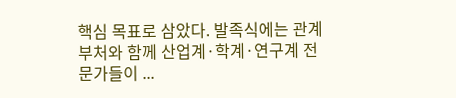핵심 목표로 삼았다. 발족식에는 관계 부처와 함께 산업계·학계·연구계 전문가들이 ...